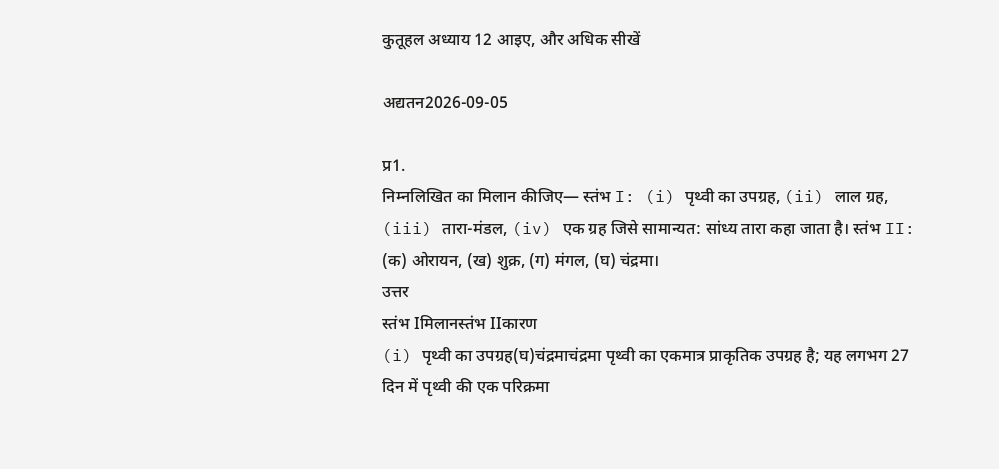कुतूहल अध्याय 12 आइए, और अधिक सीखें

अद्यतन2026-09-05

प्र1.
निम्नलिखित का मिलान कीजिए— स्तंभ I: (i) पृथ्वी का उपग्रह, (ii) लाल ग्रह, (iii) तारा-मंडल, (iv) एक ग्रह जिसे सामान्यत: सांध्य तारा कहा जाता है। स्तंभ II: (क) ओरायन, (ख) शुक्र, (ग) मंगल, (घ) चंद्रमा।
उत्तर
स्तंभ Iमिलानस्तंभ IIकारण
(i) पृथ्वी का उपग्रह(घ)चंद्रमाचंद्रमा पृथ्वी का एकमात्र प्राकृतिक उपग्रह है; यह लगभग 27 दिन में पृथ्वी की एक परिक्रमा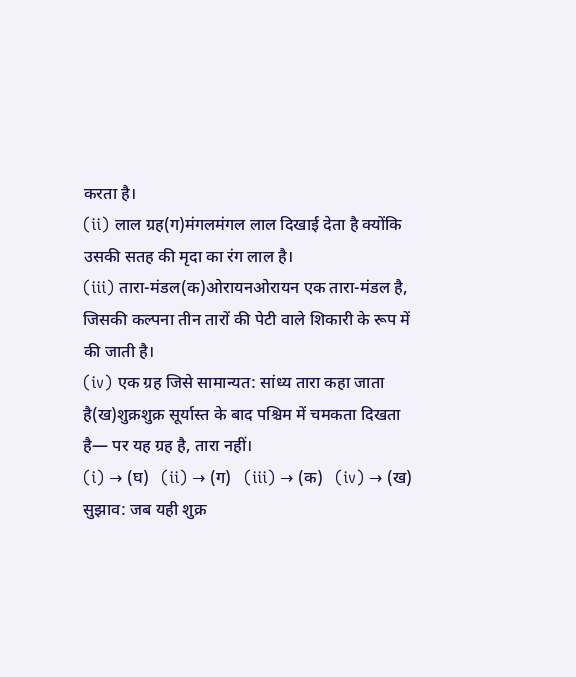करता है।
(ii) लाल ग्रह(ग)मंगलमंगल लाल दिखाई देता है क्योंकि उसकी सतह की मृदा का रंग लाल है।
(iii) तारा-मंडल(क)ओरायनओरायन एक तारा-मंडल है, जिसकी कल्पना तीन तारों की पेटी वाले शिकारी के रूप में की जाती है।
(iv) एक ग्रह जिसे सामान्यत: सांध्य तारा कहा जाता है(ख)शुक्रशुक्र सूर्यास्त के बाद पश्चिम में चमकता दिखता है— पर यह ग्रह है, तारा नहीं।
(i) → (घ)   (ii) → (ग)   (iii) → (क)   (iv) → (ख)
सुझाव: जब यही शुक्र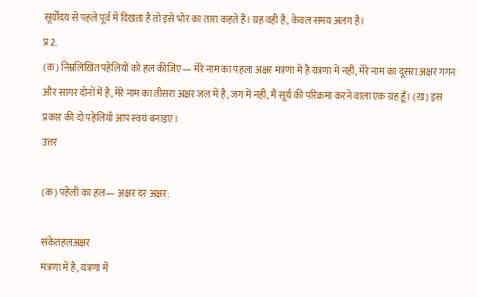सूर्योदय से पहले पूर्व में दिखता है तो इसे भोर का तारा कहते हैं। ग्रह वही है, केवल समय अलग है।
प्र2.
(क) निम्नलिखित पहेलियों को हल कीजिए— मेरे नाम का पहला अक्षर मंत्रणा में है यंत्रणा में नहीं, मेरे नाम का दूसरा अक्षर गगन और सागर दोनों में है, मेरे नाम का तीसरा अक्षर जल में है, जग में नहीं, मैं सूर्य की परिक्रमा करने वाला एक ग्रह हूँ। (ख) इस प्रकार की दो पहेलियाँ आप स्वयं बनाइए।
उत्तर

(क) पहेली का हल— अक्षर दर अक्षर:

संकेतहलअक्षर
मंत्रणा में है, यंत्रणा में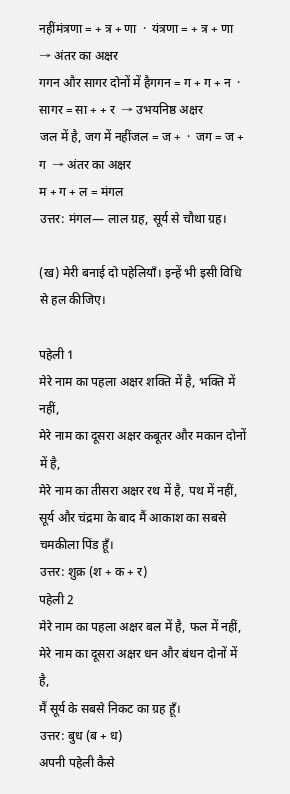नहींमंत्रणा = + त्र + णा  ·  यंत्रणा = + त्र + णा  → अंतर का अक्षर
गगन और सागर दोनों में हैगगन = ग + ग + न  ·  सागर = सा + + र  → उभयनिष्ठ अक्षर
जल में है, जग में नहींजल = ज +  ·  जग = ज + ग  → अंतर का अक्षर
म + ग + ल = मंगल
उत्तर: मंगल— लाल ग्रह, सूर्य से चौथा ग्रह।

(ख) मेरी बनाई दो पहेलियाँ। इन्हें भी इसी विधि से हल कीजिए।

पहेली 1
मेरे नाम का पहला अक्षर शक्ति में है, भक्ति में नहीं,
मेरे नाम का दूसरा अक्षर कबूतर और मकान दोनों में है,
मेरे नाम का तीसरा अक्षर रथ में है, पथ में नहीं,
सूर्य और चंद्रमा के बाद मैं आकाश का सबसे चमकीला पिंड हूँ।
उत्तर: शुक्र (श + क + र)
पहेली 2
मेरे नाम का पहला अक्षर बल में है, फल में नहीं,
मेरे नाम का दूसरा अक्षर धन और बंधन दोनों में है,
मैं सूर्य के सबसे निकट का ग्रह हूँ।
उत्तर: बुध (ब + ध)
अपनी पहेली कैसे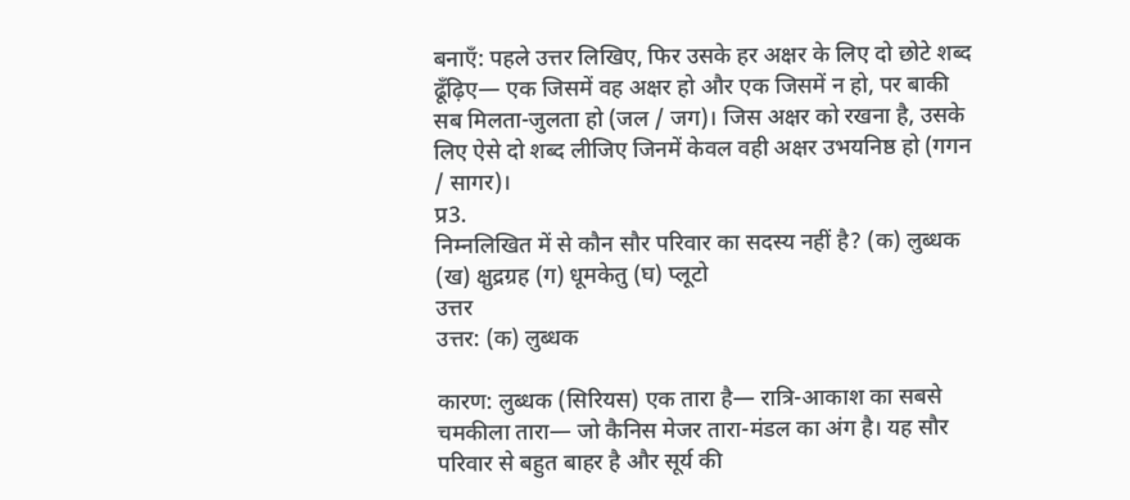बनाएँ: पहले उत्तर लिखिए, फिर उसके हर अक्षर के लिए दो छोटे शब्द ढूँढ़िए— एक जिसमें वह अक्षर हो और एक जिसमें न हो, पर बाकी सब मिलता-जुलता हो (जल / जग)। जिस अक्षर को रखना है, उसके लिए ऐसे दो शब्द लीजिए जिनमें केवल वही अक्षर उभयनिष्ठ हो (गगन / सागर)।
प्र3.
निम्नलिखित में से कौन सौर परिवार का सदस्य नहीं है? (क) लुब्धक (ख) क्षुद्रग्रह (ग) धूमकेतु (घ) प्लूटो
उत्तर
उत्तर: (क) लुब्धक

कारण: लुब्धक (सिरियस) एक तारा है— रात्रि-आकाश का सबसे चमकीला तारा— जो कैनिस मेजर तारा-मंडल का अंग है। यह सौर परिवार से बहुत बाहर है और सूर्य की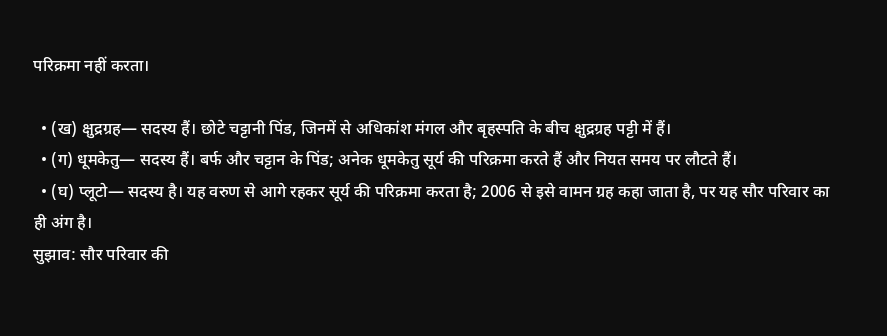परिक्रमा नहीं करता।

  • (ख) क्षुद्रग्रह— सदस्य हैं। छोटे चट्टानी पिंड, जिनमें से अधिकांश मंगल और बृहस्पति के बीच क्षुद्रग्रह पट्टी में हैं।
  • (ग) धूमकेतु— सदस्य हैं। बर्फ और चट्टान के पिंड; अनेक धूमकेतु सूर्य की परिक्रमा करते हैं और नियत समय पर लौटते हैं।
  • (घ) प्लूटो— सदस्य है। यह वरुण से आगे रहकर सूर्य की परिक्रमा करता है; 2006 से इसे वामन ग्रह कहा जाता है, पर यह सौर परिवार का ही अंग है।
सुझाव: सौर परिवार की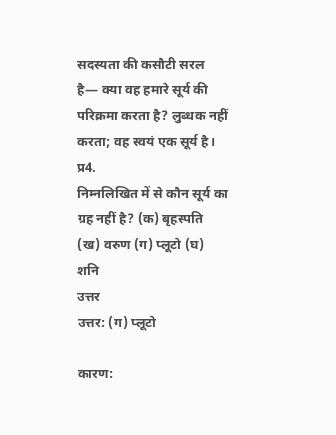सदस्यता की कसौटी सरल है— क्या वह हमारे सूर्य की परिक्रमा करता है? लुब्धक नहीं करता; वह स्वयं एक सूर्य है।
प्र4.
निम्नलिखित में से कौन सूर्य का ग्रह नहीं है? (क) बृहस्पति (ख) वरुण (ग) प्लूटो (घ) शनि
उत्तर
उत्तर: (ग) प्लूटो

कारण: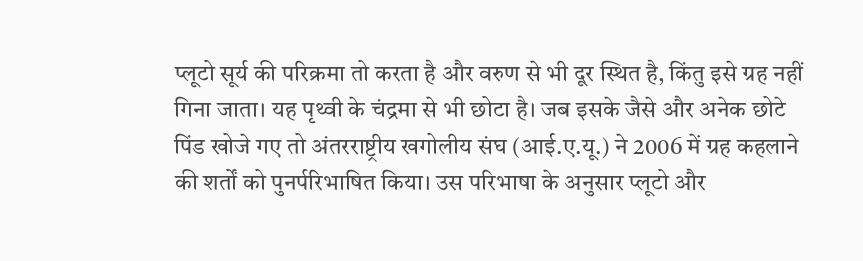प्लूटो सूर्य की परिक्रमा तो करता है और वरुण से भी दूर स्थित है, किंतु इसे ग्रह नहीं गिना जाता। यह पृथ्वी के चंद्रमा से भी छोटा है। जब इसके जैसे और अनेक छोटे पिंड खोजे गए तो अंतरराष्ट्रीय खगोलीय संघ (आई.ए.यू.) ने 2006 में ग्रह कहलाने की शर्तों को पुनर्परिभाषित किया। उस परिभाषा के अनुसार प्लूटो और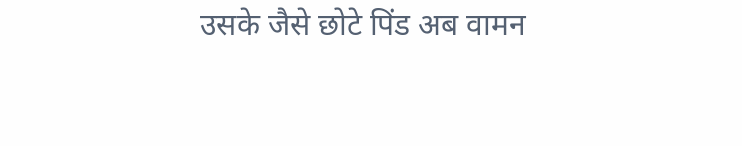उसके जैसे छोटे पिंड अब वामन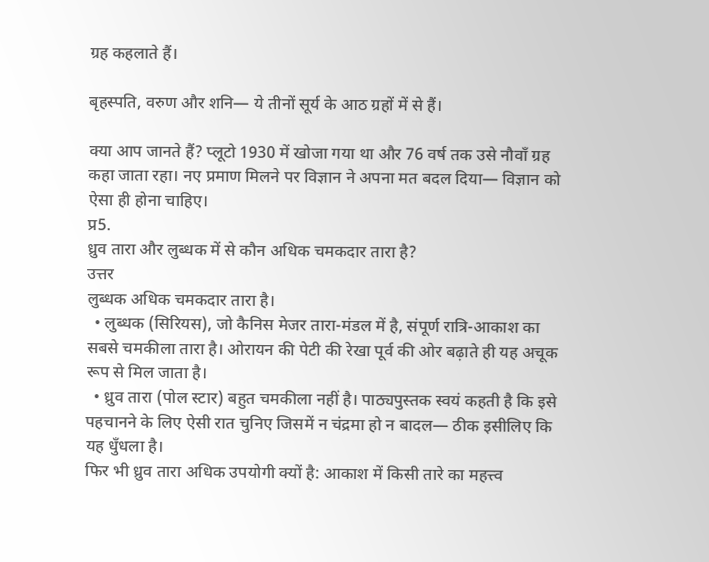ग्रह कहलाते हैं।

बृहस्पति, वरुण और शनि— ये तीनों सूर्य के आठ ग्रहों में से हैं।

क्या आप जानते हैं? प्लूटो 1930 में खोजा गया था और 76 वर्ष तक उसे नौवाँ ग्रह कहा जाता रहा। नए प्रमाण मिलने पर विज्ञान ने अपना मत बदल दिया— विज्ञान को ऐसा ही होना चाहिए।
प्र5.
ध्रुव तारा और लुब्धक में से कौन अधिक चमकदार तारा है?
उत्तर
लुब्धक अधिक चमकदार तारा है।
  • लुब्धक (सिरियस), जो कैनिस मेजर तारा-मंडल में है, संपूर्ण रात्रि-आकाश का सबसे चमकीला तारा है। ओरायन की पेटी की रेखा पूर्व की ओर बढ़ाते ही यह अचूक रूप से मिल जाता है।
  • ध्रुव तारा (पोल स्टार) बहुत चमकीला नहीं है। पाठ्यपुस्तक स्वयं कहती है कि इसे पहचानने के लिए ऐसी रात चुनिए जिसमें न चंद्रमा हो न बादल— ठीक इसीलिए कि यह धुँधला है।
फिर भी ध्रुव तारा अधिक उपयोगी क्यों है: आकाश में किसी तारे का महत्त्व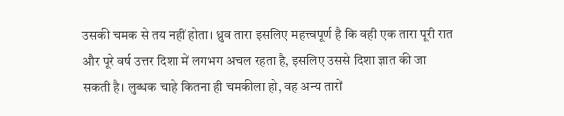उसकी चमक से तय नहीं होता। ध्रुव तारा इसलिए महत्त्वपूर्ण है कि वही एक तारा पूरी रात और पूरे वर्ष उत्तर दिशा में लगभग अचल रहता है, इसलिए उससे दिशा ज्ञात की जा सकती है। लुब्धक चाहे कितना ही चमकीला हो, वह अन्य तारों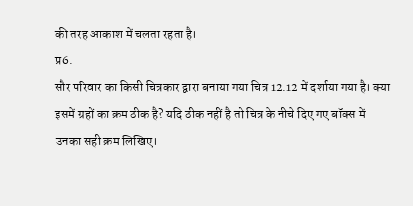की तरह आकाश में चलता रहता है।
प्र6.
सौर परिवार का किसी चित्रकार द्वारा बनाया गया चित्र 12.12 में दर्शाया गया है। क्या इसमें ग्रहों का क्रम ठीक है? यदि ठीक नहीं है तो चित्र के नीचे दिए गए बॉक्स में उनका सही क्रम लिखिए।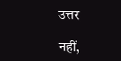उत्तर

नहीं,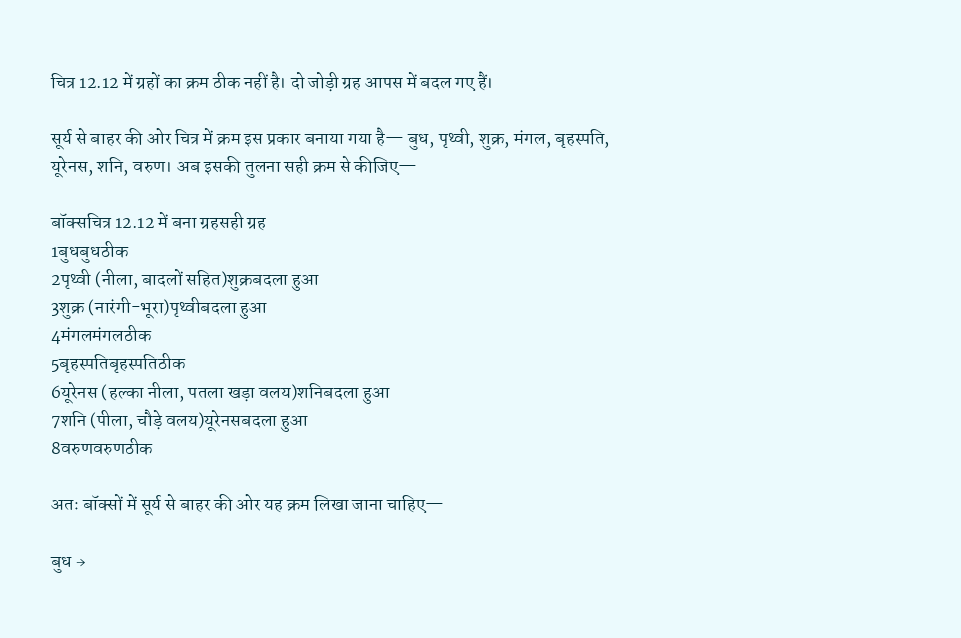चित्र 12.12 में ग्रहों का क्रम ठीक नहीं है। दो जोड़ी ग्रह आपस में बदल गए हैं।

सूर्य से बाहर की ओर चित्र में क्रम इस प्रकार बनाया गया है— बुध, पृथ्वी, शुक्र, मंगल, बृहस्पति, यूरेनस, शनि, वरुण। अब इसकी तुलना सही क्रम से कीजिए—

बॉक्सचित्र 12.12 में बना ग्रहसही ग्रह
1बुधबुधठीक
2पृथ्वी (नीला, बादलों सहित)शुक्रबदला हुआ
3शुक्र (नारंगी-भूरा)पृथ्वीबदला हुआ
4मंगलमंगलठीक
5बृहस्पतिबृहस्पतिठीक
6यूरेनस (हल्का नीला, पतला खड़ा वलय)शनिबदला हुआ
7शनि (पीला, चौड़े वलय)यूरेनसबदला हुआ
8वरुणवरुणठीक

अतः बॉक्सों में सूर्य से बाहर की ओर यह क्रम लिखा जाना चाहिए—

बुध →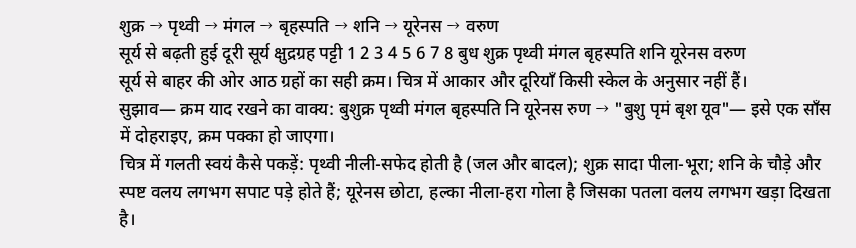शुक्र → पृथ्वी → मंगल → बृहस्पति → शनि → यूरेनस → वरुण
सूर्य से बढ़ती हुई दूरी सूर्य क्षुद्रग्रह पट्टी 1 2 3 4 5 6 7 8 बुध शुक्र पृथ्वी मंगल बृहस्पति शनि यूरेनस वरुण
सूर्य से बाहर की ओर आठ ग्रहों का सही क्रम। चित्र में आकार और दूरियाँ किसी स्केल के अनुसार नहीं हैं।
सुझाव— क्रम याद रखने का वाक्य: बुशुक्र पृथ्वी मंगल बृहस्पति नि यूरेनस रुण → "बुशु पृमं बृश यूव"— इसे एक साँस में दोहराइए, क्रम पक्का हो जाएगा।
चित्र में गलती स्वयं कैसे पकड़ें: पृथ्वी नीली-सफेद होती है (जल और बादल); शुक्र सादा पीला-भूरा; शनि के चौड़े और स्पष्ट वलय लगभग सपाट पड़े होते हैं; यूरेनस छोटा, हल्का नीला-हरा गोला है जिसका पतला वलय लगभग खड़ा दिखता है।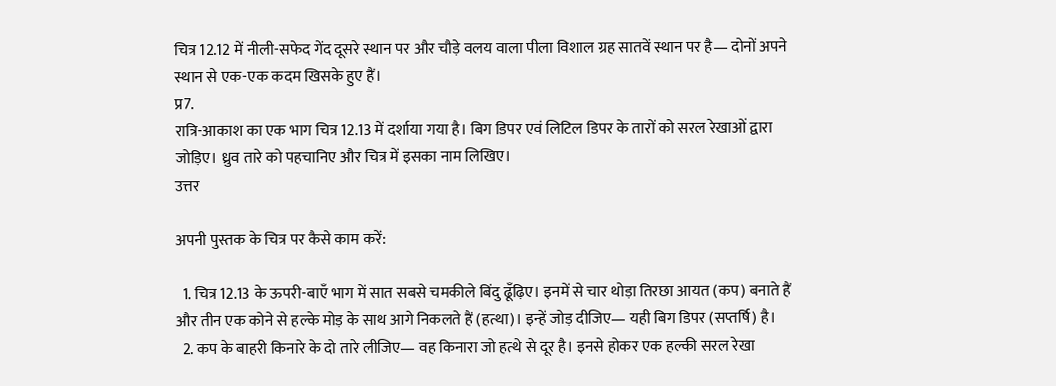चित्र 12.12 में नीली-सफेद गेंद दूसरे स्थान पर और चौड़े वलय वाला पीला विशाल ग्रह सातवें स्थान पर है— दोनों अपने स्थान से एक-एक कदम खिसके हुए हैं।
प्र7.
रात्रि-आकाश का एक भाग चित्र 12.13 में दर्शाया गया है। बिग डिपर एवं लिटिल डिपर के तारों को सरल रेखाओं द्वारा जोड़िए। ध्रुव तारे को पहचानिए और चित्र में इसका नाम लिखिए।
उत्तर

अपनी पुस्तक के चित्र पर कैसे काम करें:

  1. चित्र 12.13 के ऊपरी-बाएँ भाग में सात सबसे चमकीले बिंदु ढूँढ़िए। इनमें से चार थोड़ा तिरछा आयत (कप) बनाते हैं और तीन एक कोने से हल्के मोड़ के साथ आगे निकलते हैं (हत्था)। इन्हें जोड़ दीजिए— यही बिग डिपर (सप्तर्षि) है।
  2. कप के बाहरी किनारे के दो तारे लीजिए— वह किनारा जो हत्थे से दूर है। इनसे होकर एक हल्की सरल रेखा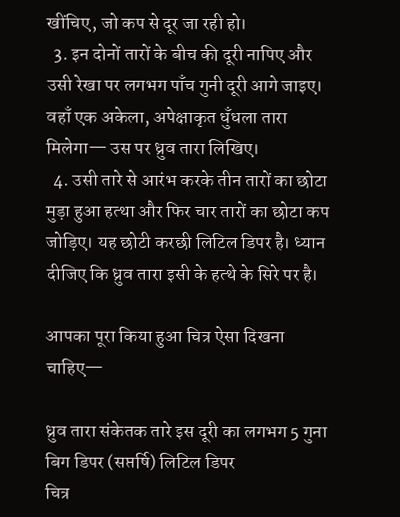खींचिए, जो कप से दूर जा रही हो।
  3. इन दोनों तारों के बीच की दूरी नापिए और उसी रेखा पर लगभग पाँच गुनी दूरी आगे जाइए। वहाँ एक अकेला, अपेक्षाकृत धुँधला तारा मिलेगा— उस पर ध्रुव तारा लिखिए।
  4. उसी तारे से आरंभ करके तीन तारों का छोटा मुड़ा हुआ हत्था और फिर चार तारों का छोटा कप जोड़िए। यह छोटी करछी लिटिल डिपर है। ध्यान दीजिए कि ध्रुव तारा इसी के हत्थे के सिरे पर है।

आपका पूरा किया हुआ चित्र ऐसा दिखना चाहिए—

ध्रुव तारा संकेतक तारे इस दूरी का लगभग 5 गुना बिग डिपर (सप्तर्षि) लिटिल डिपर
चित्र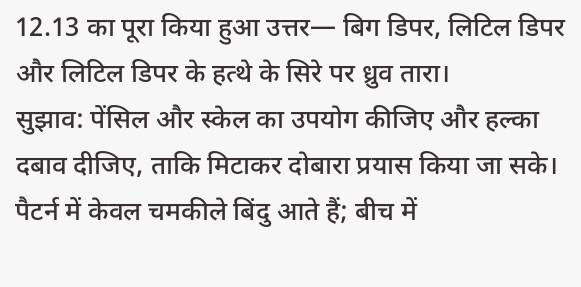12.13 का पूरा किया हुआ उत्तर— बिग डिपर, लिटिल डिपर और लिटिल डिपर के हत्थे के सिरे पर ध्रुव तारा।
सुझाव: पेंसिल और स्केल का उपयोग कीजिए और हल्का दबाव दीजिए, ताकि मिटाकर दोबारा प्रयास किया जा सके। पैटर्न में केवल चमकीले बिंदु आते हैं; बीच में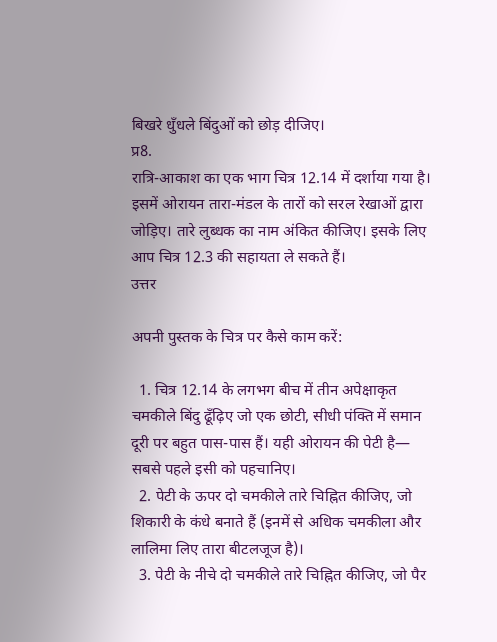बिखरे धुँधले बिंदुओं को छोड़ दीजिए।
प्र8.
रात्रि-आकाश का एक भाग चित्र 12.14 में दर्शाया गया है। इसमें ओरायन तारा-मंडल के तारों को सरल रेखाओं द्वारा जोड़िए। तारे लुब्धक का नाम अंकित कीजिए। इसके लिए आप चित्र 12.3 की सहायता ले सकते हैं।
उत्तर

अपनी पुस्तक के चित्र पर कैसे काम करें:

  1. चित्र 12.14 के लगभग बीच में तीन अपेक्षाकृत चमकीले बिंदु ढूँढ़िए जो एक छोटी, सीधी पंक्ति में समान दूरी पर बहुत पास-पास हैं। यही ओरायन की पेटी है— सबसे पहले इसी को पहचानिए।
  2. पेटी के ऊपर दो चमकीले तारे चिह्नित कीजिए, जो शिकारी के कंधे बनाते हैं (इनमें से अधिक चमकीला और लालिमा लिए तारा बीटलजूज है)।
  3. पेटी के नीचे दो चमकीले तारे चिह्नित कीजिए, जो पैर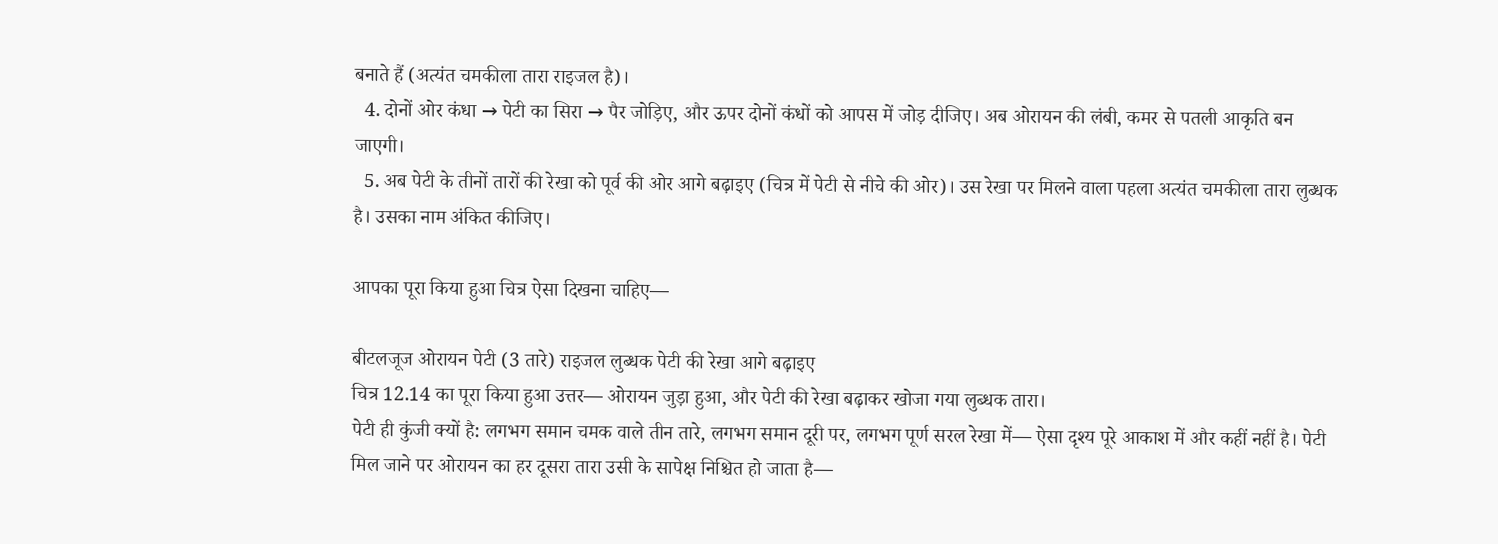बनाते हैं (अत्यंत चमकीला तारा राइजल है)।
  4. दोनों ओर कंधा → पेटी का सिरा → पैर जोड़िए, और ऊपर दोनों कंधों को आपस में जोड़ दीजिए। अब ओरायन की लंबी, कमर से पतली आकृति बन जाएगी।
  5. अब पेटी के तीनों तारों की रेखा को पूर्व की ओर आगे बढ़ाइए (चित्र में पेटी से नीचे की ओर)। उस रेखा पर मिलने वाला पहला अत्यंत चमकीला तारा लुब्धक है। उसका नाम अंकित कीजिए।

आपका पूरा किया हुआ चित्र ऐसा दिखना चाहिए—

बीटलजूज ओरायन पेटी (3 तारे) राइजल लुब्धक पेटी की रेखा आगे बढ़ाइए
चित्र 12.14 का पूरा किया हुआ उत्तर— ओरायन जुड़ा हुआ, और पेटी की रेखा बढ़ाकर खोजा गया लुब्धक तारा।
पेटी ही कुंजी क्यों है: लगभग समान चमक वाले तीन तारे, लगभग समान दूरी पर, लगभग पूर्ण सरल रेखा में— ऐसा दृश्य पूरे आकाश में और कहीं नहीं है। पेटी मिल जाने पर ओरायन का हर दूसरा तारा उसी के सापेक्ष निश्चित हो जाता है—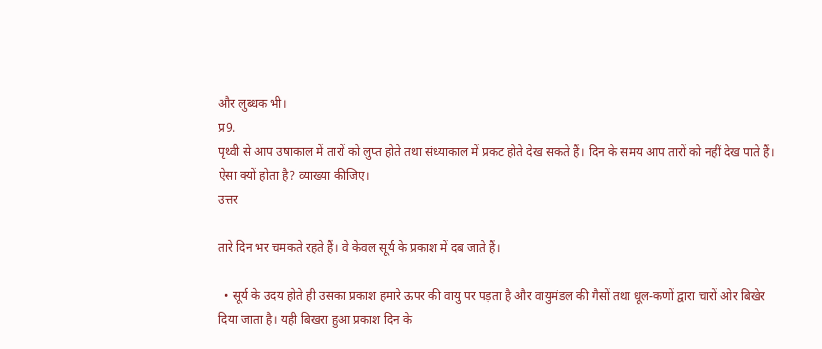और लुब्धक भी।
प्र9.
पृथ्वी से आप उषाकाल में तारों को लुप्त होते तथा संध्याकाल में प्रकट होते देख सकते हैं। दिन के समय आप तारों को नहीं देख पाते हैं। ऐसा क्यों होता है? व्याख्या कीजिए।
उत्तर

तारे दिन भर चमकते रहते हैं। वे केवल सूर्य के प्रकाश में दब जाते हैं।

  • सूर्य के उदय होते ही उसका प्रकाश हमारे ऊपर की वायु पर पड़ता है और वायुमंडल की गैसों तथा धूल-कणों द्वारा चारों ओर बिखेर दिया जाता है। यही बिखरा हुआ प्रकाश दिन के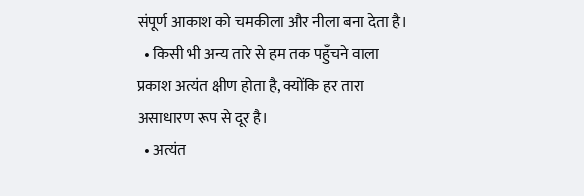संपूर्ण आकाश को चमकीला और नीला बना देता है।
  • किसी भी अन्य तारे से हम तक पहुँचने वाला प्रकाश अत्यंत क्षीण होता है, क्योंकि हर तारा असाधारण रूप से दूर है।
  • अत्यंत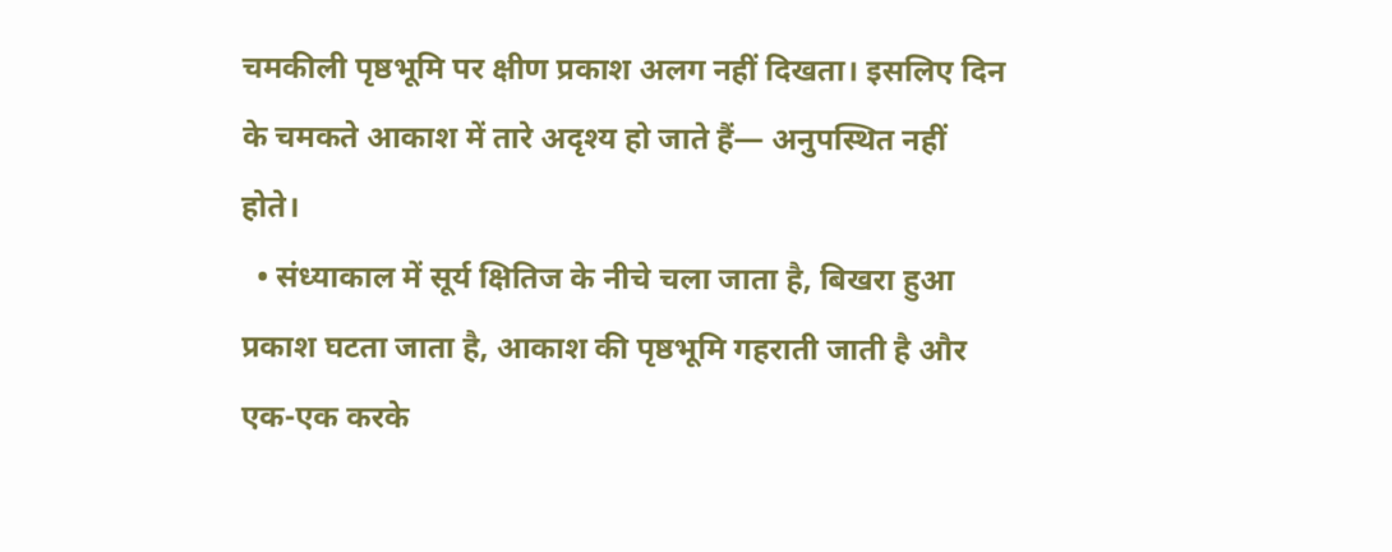चमकीली पृष्ठभूमि पर क्षीण प्रकाश अलग नहीं दिखता। इसलिए दिन के चमकते आकाश में तारे अदृश्य हो जाते हैं— अनुपस्थित नहीं होते।
  • संध्याकाल में सूर्य क्षितिज के नीचे चला जाता है, बिखरा हुआ प्रकाश घटता जाता है, आकाश की पृष्ठभूमि गहराती जाती है और एक-एक करके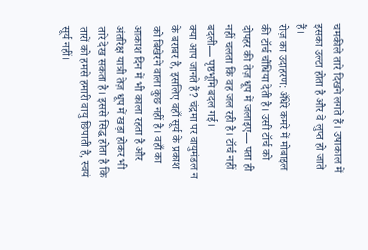चमकीले तारे दिखने लगते हैं। उषाकाल में इसका उल्टा होता है और वे लुप्त हो जाते हैं।
रोज़ का उदाहरण: अँधेरे कमरे में मोबाइल की टॉर्च चौंधिया देती है। उसी टॉर्च को दोपहर की तेज़ धूप में जलाइए— पता ही नहीं चलता कि वह जल रही है। टॉर्च नहीं बदली— पृष्ठभूमि बदल गई।
क्या आप जानते हैं? चंद्रमा पर वायुमंडल न के बराबर है, इसलिए वहाँ सूर्य के प्रकाश को बिखेरने वाला कुछ नहीं है। वहाँ का आकाश दिन में भी काला रहता है और अंतरिक्ष यात्री तेज़ धूप में खड़ा होकर भी तारे देख सकता है। इससे सिद्ध होता है कि तारों को हमसे हमारी वायु छिपाती है, स्वयं सूर्य नहीं।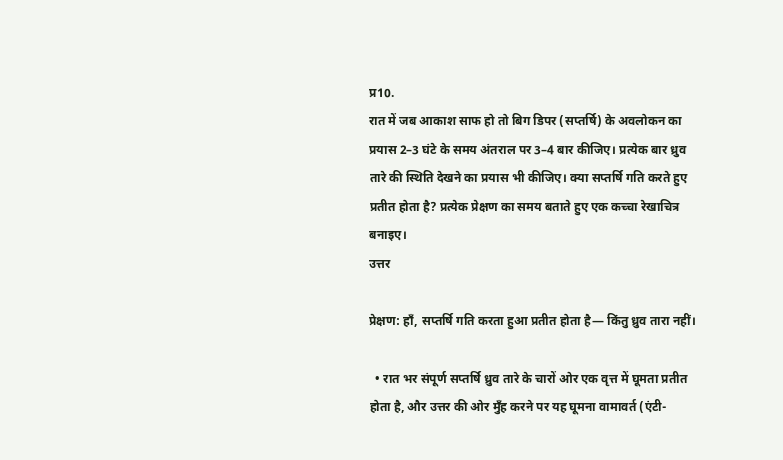प्र10.
रात में जब आकाश साफ हो तो बिग डिपर (सप्तर्षि) के अवलोकन का प्रयास 2–3 घंटे के समय अंतराल पर 3–4 बार कीजिए। प्रत्येक बार ध्रुव तारे की स्थिति देखने का प्रयास भी कीजिए। क्या सप्तर्षि गति करते हुए प्रतीत होता है? प्रत्येक प्रेक्षण का समय बताते हुए एक कच्चा रेखाचित्र बनाइए।
उत्तर

प्रेक्षण: हाँ, सप्तर्षि गति करता हुआ प्रतीत होता है— किंतु ध्रुव तारा नहीं।

  • रात भर संपूर्ण सप्तर्षि ध्रुव तारे के चारों ओर एक वृत्त में घूमता प्रतीत होता है, और उत्तर की ओर मुँह करने पर यह घूमना वामावर्त (एंटी-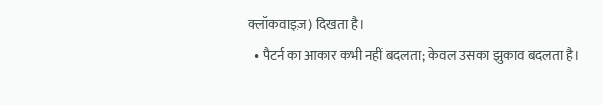क्लॉकवाइज़) दिखता है।
  • पैटर्न का आकार कभी नहीं बदलता; केवल उसका झुकाव बदलता है।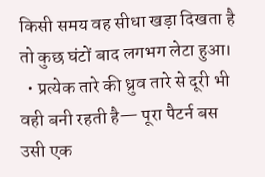किसी समय वह सीधा खड़ा दिखता है तो कुछ घंटों बाद लगभग लेटा हुआ।
  • प्रत्येक तारे की ध्रुव तारे से दूरी भी वही बनी रहती है— पूरा पैटर्न बस उसी एक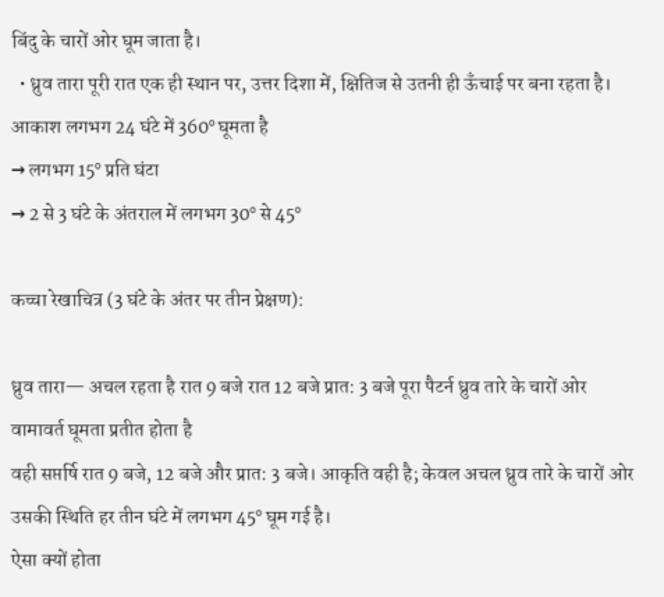बिंदु के चारों ओर घूम जाता है।
  • ध्रुव तारा पूरी रात एक ही स्थान पर, उत्तर दिशा में, क्षितिज से उतनी ही ऊँचाई पर बना रहता है।
आकाश लगभग 24 घंटे में 360° घूमता है
→ लगभग 15° प्रति घंटा
→ 2 से 3 घंटे के अंतराल में लगभग 30° से 45°

कच्चा रेखाचित्र (3 घंटे के अंतर पर तीन प्रेक्षण):

ध्रुव तारा— अचल रहता है रात 9 बजे रात 12 बजे प्रात: 3 बजे पूरा पैटर्न ध्रुव तारे के चारों ओर वामावर्त घूमता प्रतीत होता है
वही सप्तर्षि रात 9 बजे, 12 बजे और प्रात: 3 बजे। आकृति वही है; केवल अचल ध्रुव तारे के चारों ओर उसकी स्थिति हर तीन घंटे में लगभग 45° घूम गई है।
ऐसा क्यों होता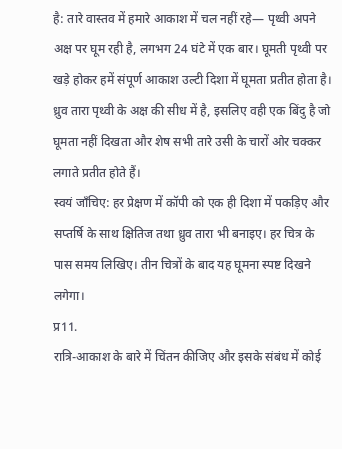है: तारे वास्तव में हमारे आकाश में चल नहीं रहे— पृथ्वी अपने अक्ष पर घूम रही है, लगभग 24 घंटे में एक बार। घूमती पृथ्वी पर खड़े होकर हमें संपूर्ण आकाश उल्टी दिशा में घूमता प्रतीत होता है। ध्रुव तारा पृथ्वी के अक्ष की सीध में है, इसलिए वही एक बिंदु है जो घूमता नहीं दिखता और शेष सभी तारे उसी के चारों ओर चक्कर लगाते प्रतीत होते हैं।
स्वयं जाँचिए: हर प्रेक्षण में कॉपी को एक ही दिशा में पकड़िए और सप्तर्षि के साथ क्षितिज तथा ध्रुव तारा भी बनाइए। हर चित्र के पास समय लिखिए। तीन चित्रों के बाद यह घूमना स्पष्ट दिखने लगेगा।
प्र11.
रात्रि-आकाश के बारे में चिंतन कीजिए और इसके संबंध में कोई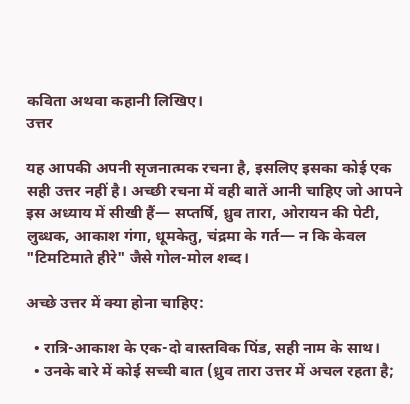कविता अथवा कहानी लिखिए।
उत्तर

यह आपकी अपनी सृजनात्मक रचना है, इसलिए इसका कोई एक सही उत्तर नहीं है। अच्छी रचना में वही बातें आनी चाहिए जो आपने इस अध्याय में सीखी हैं— सप्तर्षि, ध्रुव तारा, ओरायन की पेटी, लुब्धक, आकाश गंगा, धूमकेतु, चंद्रमा के गर्त— न कि केवल "टिमटिमाते हीरे" जैसे गोल-मोल शब्द।

अच्छे उत्तर में क्या होना चाहिए:

  • रात्रि-आकाश के एक-दो वास्तविक पिंड, सही नाम के साथ।
  • उनके बारे में कोई सच्ची बात (ध्रुव तारा उत्तर में अचल रहता है;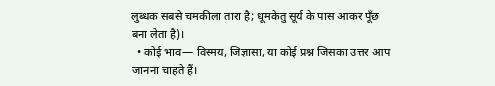लुब्धक सबसे चमकीला तारा है; धूमकेतु सूर्य के पास आकर पूँछ बना लेता है)।
  • कोई भाव— विस्मय, जिज्ञासा, या कोई प्रश्न जिसका उत्तर आप जानना चाहते हैं।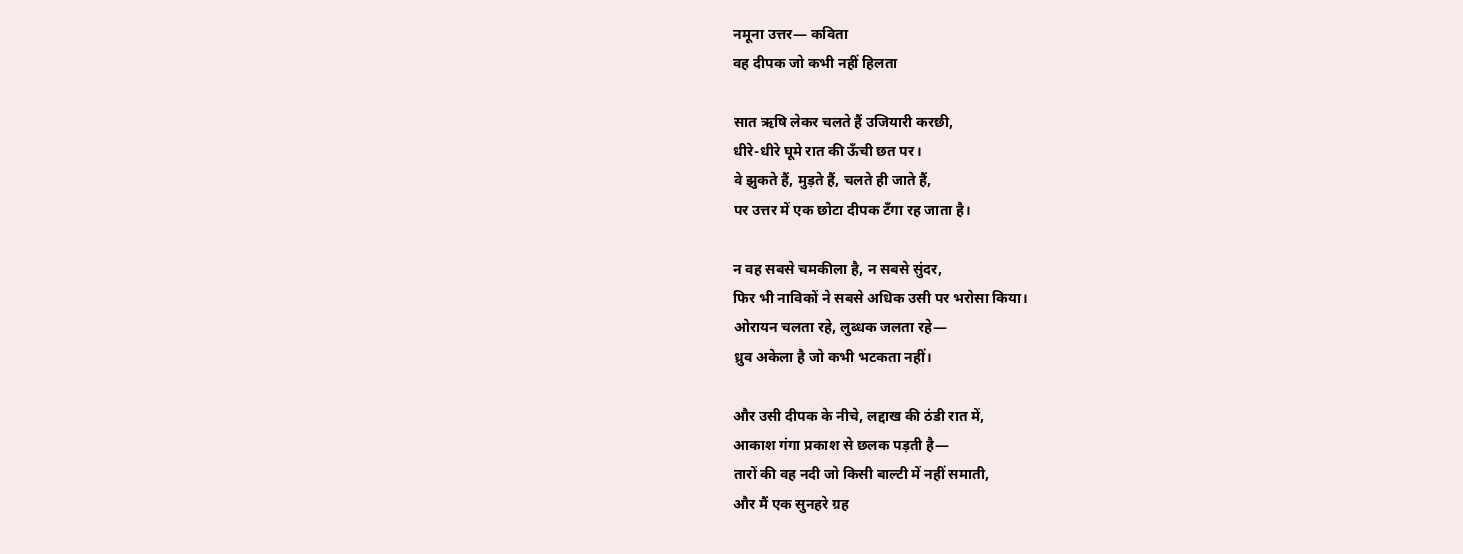नमूना उत्तर— कविता
वह दीपक जो कभी नहीं हिलता

सात ऋषि लेकर चलते हैं उजियारी करछी,
धीरे-धीरे घूमे रात की ऊँची छत पर।
वे झुकते हैं, मुड़ते हैं, चलते ही जाते हैं,
पर उत्तर में एक छोटा दीपक टँगा रह जाता है।

न वह सबसे चमकीला है, न सबसे सुंदर,
फिर भी नाविकों ने सबसे अधिक उसी पर भरोसा किया।
ओरायन चलता रहे, लुब्धक जलता रहे—
ध्रुव अकेला है जो कभी भटकता नहीं।

और उसी दीपक के नीचे, लद्दाख की ठंडी रात में,
आकाश गंगा प्रकाश से छलक पड़ती है—
तारों की वह नदी जो किसी बाल्टी में नहीं समाती,
और मैं एक सुनहरे ग्रह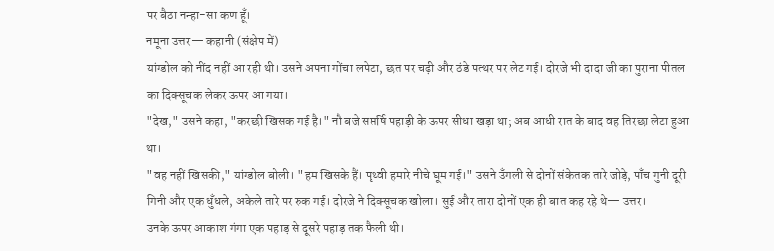पर बैठा नन्हा-सा कण हूँ।
नमूना उत्तर— कहानी (संक्षेप में)
यांग्डोल को नींद नहीं आ रही थी। उसने अपना गोंचा लपेटा, छत पर चढ़ी और ठंडे पत्थर पर लेट गई। दोरजे भी दादा जी का पुराना पीतल का दिक्सूचक लेकर ऊपर आ गया।
"देख," उसने कहा, "करछी खिसक गई है।" नौ बजे सप्तर्षि पहाड़ी के ऊपर सीधा खड़ा था; अब आधी रात के बाद वह तिरछा लेटा हुआ था।
"वह नहीं खिसकी," यांग्डोल बोली। "हम खिसके हैं। पृथ्वी हमारे नीचे घूम गई।" उसने उँगली से दोनों संकेतक तारे जोड़े, पाँच गुनी दूरी गिनी और एक धुँधले, अकेले तारे पर रुक गई। दोरजे ने दिक्सूचक खोला। सुई और तारा दोनों एक ही बात कह रहे थे— उत्तर।
उनके ऊपर आकाश गंगा एक पहाड़ से दूसरे पहाड़ तक फैली थी।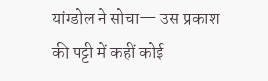यांग्डोल ने सोचा— उस प्रकाश की पट्टी में कहीं कोई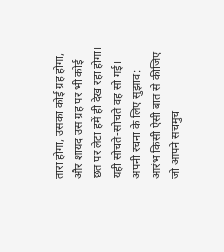तारा होगा, उसका कोई ग्रह होगा, और शायद उस ग्रह पर भी कोई छत पर लेटा हमें ही देख रहा होगा। यही सोचते-सोचते वह सो गई।
अपनी रचना के लिए सुझाव: आरंभ किसी ऐसी बात से कीजिए जो आपने सचमुच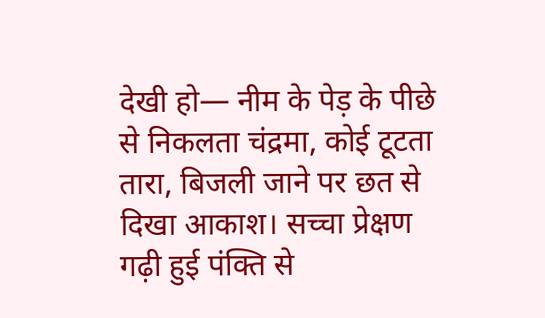देखी हो— नीम के पेड़ के पीछे से निकलता चंद्रमा, कोई टूटता तारा, बिजली जाने पर छत से दिखा आकाश। सच्चा प्रेक्षण गढ़ी हुई पंक्ति से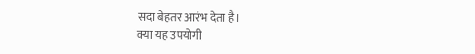सदा बेहतर आरंभ देता है।
क्या यह उपयोगी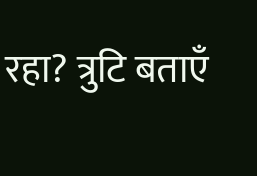रहा? त्रुटि बताएँ